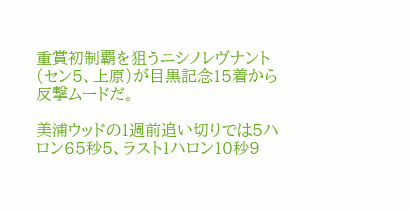重賞初制覇を狙うニシノレヴナント(セン5、上原)が目黒記念15着から反撃ムードだ。

美浦ウッドの1週前追い切りでは5ハロン65秒5、ラスト1ハロン10秒9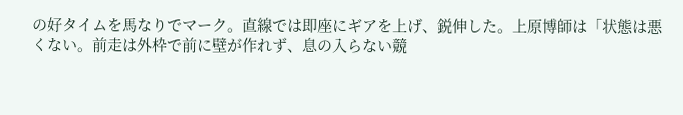の好タイムを馬なりでマーク。直線では即座にギアを上げ、鋭伸した。上原博師は「状態は悪くない。前走は外枠で前に壁が作れず、息の入らない競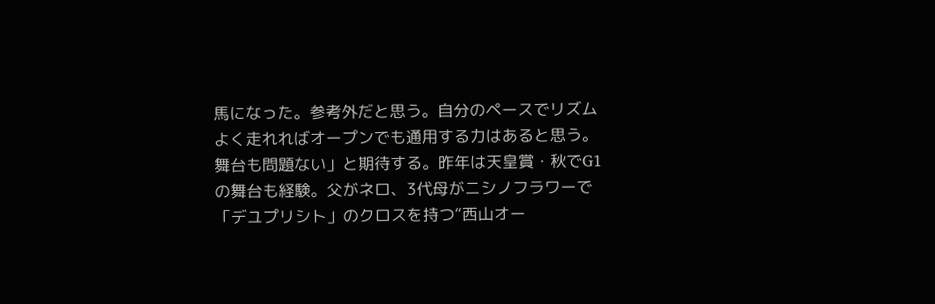馬になった。参考外だと思う。自分のペースでリズムよく走れればオープンでも通用する力はあると思う。舞台も問題ない」と期待する。昨年は天皇賞・秋でG1の舞台も経験。父がネロ、3代母がニシノフラワーで「デユプリシト」のクロスを持つ“西山オー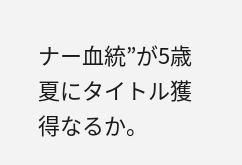ナー血統”が5歳夏にタイトル獲得なるか。